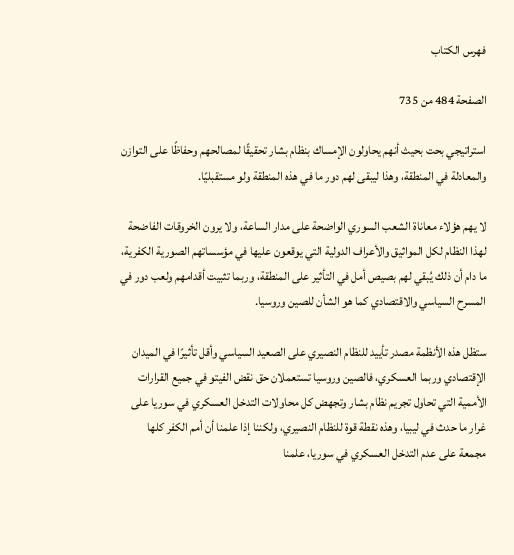فهرس الكتاب

الصفحة 484 من 735

استراتيجي بحت بحيث أنهم يحاولون الإمساك بنظام بشار تحقيقًا لمصالحهم وحفاظًا على التوازن والمعادلة في المنطقة، وهذا ليبقى لهم دور ما في هذه المنطقة ولو مستقبليًا.

لا يهم هؤلاء معاناة الشعب السوري الواضحة على مدار الساعة، ولا يرون الخروقات الفاضحة لهذا النظام لكل المواثيق والأعراف الدولية التي يوقعون عليها في مؤسساتهم الصورية الكفرية، ما دام أن ذلك يُبقي لهم بصيص أمل في التأثير على المنطقة، وربما تثبيت أقدامهم ولعب دور في المسرح السياسي والاقتصادي كما هو الشأن للصين وروسيا.

ستظل هذه الأنظمة مصدر تأييد للنظام النصيري على الصعيد السياسي وأقل تأثيرًا في الميدان الإقتصادي وربما العسكري، فالصين وروسيا تستعملان حق نقض الفيتو في جميع القرارات الأممية التي تحاول تجريم نظام بشار وتجهض كل محاولات التدخل العسكري في سوريا على غرار ما حدث في ليبيا، وهذه نقطة قوة للنظام النصيري، ولكننا إذا علمنا أن أمم الكفر كلها مجمعة على عدم التدخل العسكري في سوريا، علمنا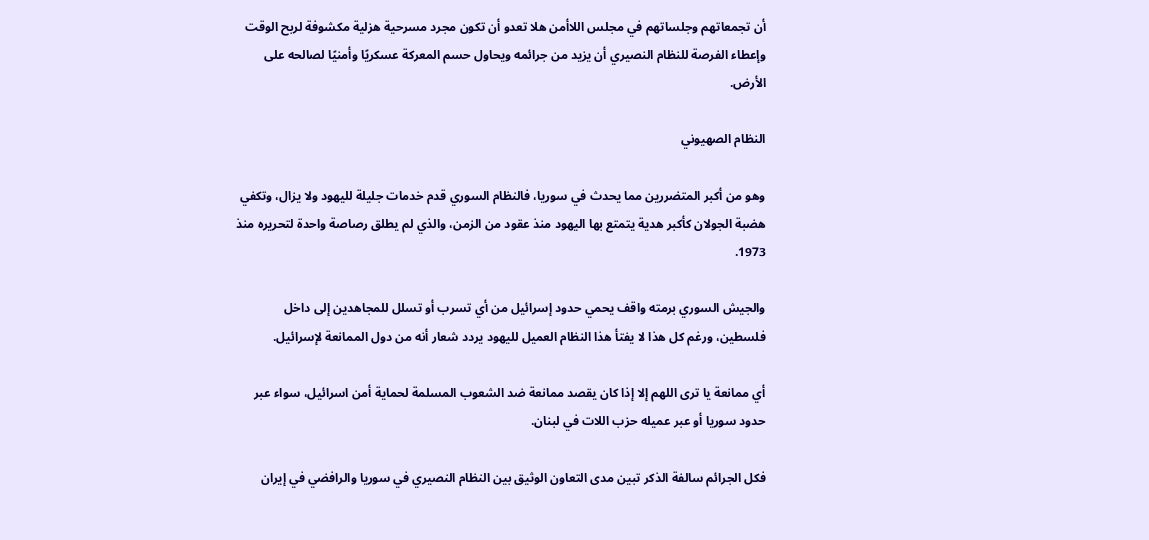أن تجمعاتهم وجلساتهم في مجلس اللاأمن هلا تعدو أن تكون مجرد مسرحية هزلية مكشوفة لربح الوقت وإعطاء الفرصة للنظام النصيري أن يزيد من جرائمه ويحاول حسم المعركة عسكريًا وأمنيًا لصالحه على الأرض.

النظام الصهيوني

وهو من أكبر المتضررين مما يحدث في سوريا، فالنظام السوري قدم خدمات جليلة لليهود ولا يزال، وتكفي هضبة الجولان كأكبر هدية يتمتع بها اليهود منذ عقود من الزمن، والذي لم يطلق رصاصة واحدة لتحريره منذ 1973.

والجيش السوري برمته واقف يحمي حدود إسرائيل من أي تسرب أو تسلل للمجاهدين إلى داخل فلسطين، ورغم كل هذا لا يفتأ هذا النظام العميل لليهود يردد شعار أنه من دول الممانعة لإسرائيل.

أي ممانعة يا ترى اللهم إلا إذا كان يقصد ممانعة ضد الشعوب المسلمة لحماية أمن اسرائيل، سواء عبر حدود سوريا أو عبر عميله حزب اللات في لبنان.

فكل الجرائم سالفة الذكر تبين مدى التعاون الوثيق بين النظام النصيري في سوريا والرافضي في إيران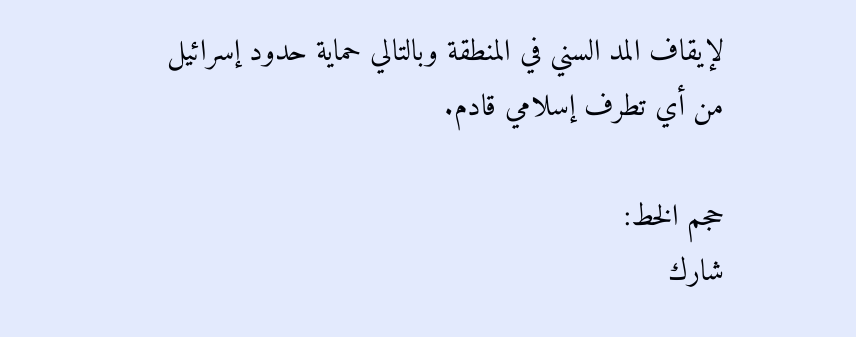لإيقاف المد السني في المنطقة وبالتالي حماية حدود إسرائيل من أي تطرف إسلامي قادم.

حجم الخط:
شارك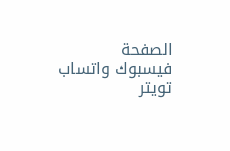الصفحة
فيسبوك واتساب تويتر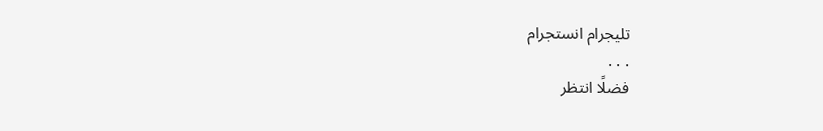تليجرام انستجرام
. . .
فضلًا انتظر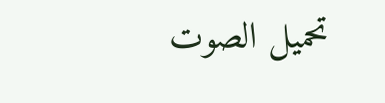تحميل الصوت